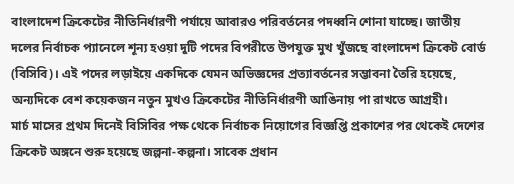বাংলাদেশ ক্রিকেটের নীতিনির্ধারণী পর্যায়ে আবারও পরিবর্তনের পদধ্বনি শোনা যাচ্ছে। জাতীয় দলের নির্বাচক প্যানেলে শূন্য হওয়া দুটি পদের বিপরীতে উপযুক্ত মুখ খুঁজছে বাংলাদেশ ক্রিকেট বোর্ড (বিসিবি)। এই পদের লড়াইয়ে একদিকে যেমন অভিজ্ঞদের প্রত্যাবর্তনের সম্ভাবনা তৈরি হয়েছে, অন্যদিকে বেশ কয়েকজন নতুন মুখও ক্রিকেটের নীতিনির্ধারণী আঙিনায় পা রাখতে আগ্রহী।
মার্চ মাসের প্রথম দিনেই বিসিবির পক্ষ থেকে নির্বাচক নিয়োগের বিজ্ঞপ্তি প্রকাশের পর থেকেই দেশের ক্রিকেট অঙ্গনে শুরু হয়েছে জল্পনা-কল্পনা। সাবেক প্রধান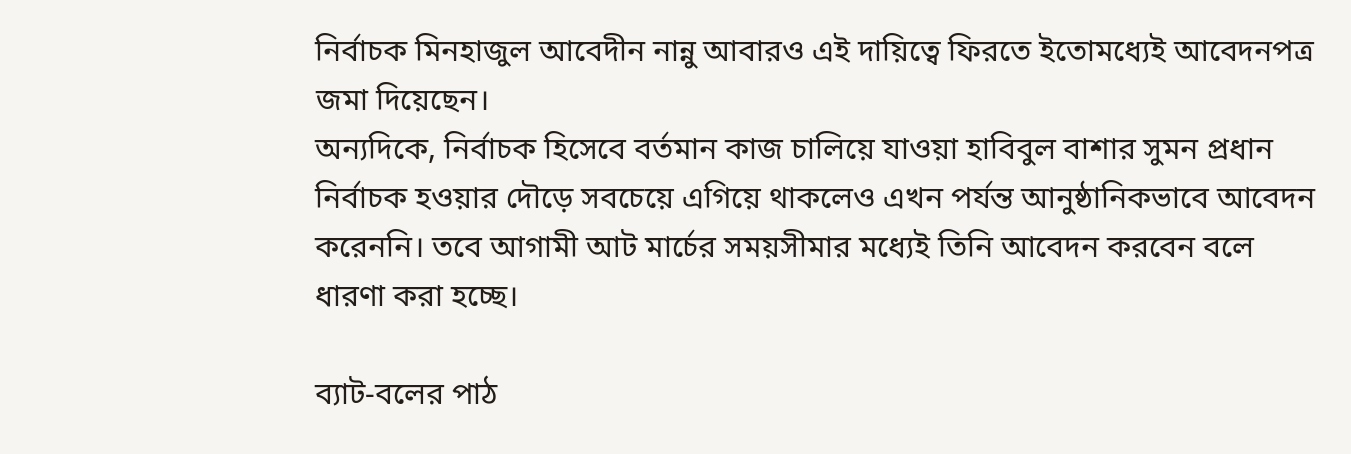নির্বাচক মিনহাজুল আবেদীন নান্নু আবারও এই দায়িত্বে ফিরতে ইতোমধ্যেই আবেদনপত্র জমা দিয়েছেন।
অন্যদিকে, নির্বাচক হিসেবে বর্তমান কাজ চালিয়ে যাওয়া হাবিবুল বাশার সুমন প্রধান নির্বাচক হওয়ার দৌড়ে সবচেয়ে এগিয়ে থাকলেও এখন পর্যন্ত আনুষ্ঠানিকভাবে আবেদন করেননি। তবে আগামী আট মার্চের সময়সীমার মধ্যেই তিনি আবেদন করবেন বলে ধারণা করা হচ্ছে।

ব্যাট-বলের পাঠ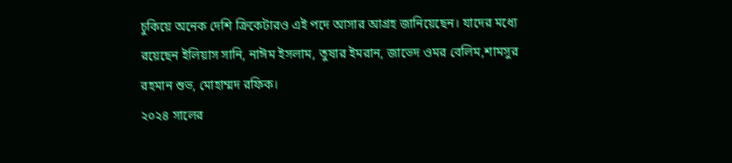চুকিয়ে অনেক দেশি ক্রিকেটারও এই পদে আসার আগ্রহ জানিয়েছেন। যাদের মধ্যে রয়েছেন ইলিয়াস সানি, নাঈম ইসলাম, তুষার ইমরান, জাভেদ ওমর বেলিম,শামসুর রহমান শুভ, মোহাম্মদ রফিক।
২০২৪ সালের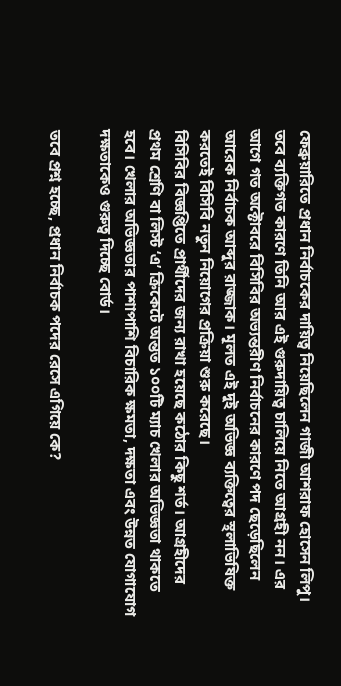ফেব্রুয়ারিতে প্রধান নির্বাচকের দায়িত্ব নিয়েছিলেন গাজী আশরাফ হোসেন লিপু। তবে ব্যক্তিগত কারণে তিনি আর এই গুরুদায়িত্ব চালিয়ে নিতে আগ্রহী নন। এর আগে গত অক্টোবরে বিসিবির অভ্যন্তরীণ নির্বাচনের কারণে পদ ছেড়েছিলেন আরেক নির্বাচক আব্দুর রাজ্জাক। মূলত এই দুই অভিজ্ঞ ব্যক্তিত্বের স্থলাভিষিক্ত করতেই বিসিবি নতুন নিয়োগের প্রক্রিয়া শুরু করেছে।
বিসিবির বিজ্ঞপ্তিতে প্রার্থীদের জন্য রাখা হয়েছে কঠোর কিছু শর্ত। আগ্রহীদের প্রথম শ্রেণি বা লিস্ট ‘এ’ ক্রিকেটে অন্তত ১০০টি ম্যাচ খেলার অভিজ্ঞতা থাকতে হবে। খেলার অভিজ্ঞতার পাশাপাশি বিচারিক ক্ষমতা, দক্ষতা এবং উন্নত যোগাযোগ দক্ষতাকেও গুরুত্ব দিচ্ছে বোর্ড।

তবে প্রশ্ন হচ্ছে, প্রধান নির্বাচক পদের রেসে এগিয়ে কে?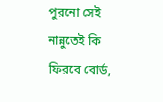পুরনো সেই নান্নুতেই কি ফিরবে বোর্ড,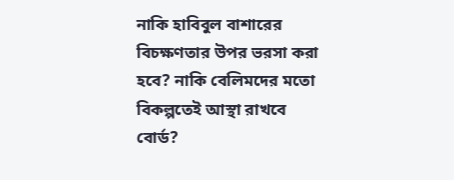নাকি হাবিবুল বাশারের বিচক্ষণতার উপর ভরসা করা হবে? নাকি বেলিমদের মতো বিকল্পতেই আস্থা রাখবে বোর্ড?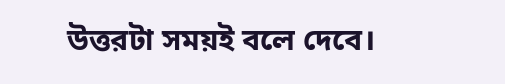উত্তরটা সময়ই বলে দেবে।